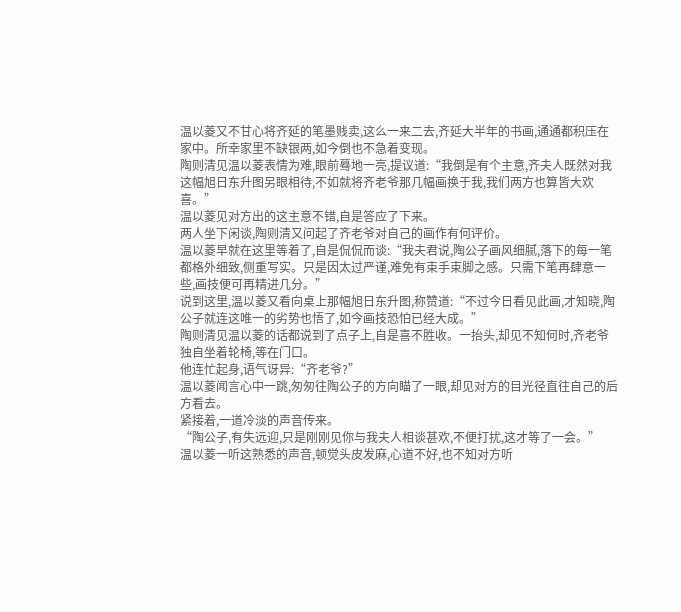温以菱又不甘心将齐延的笔墨贱卖,这么一来二去,齐延大半年的书画,通通都积压在家中。所幸家里不缺银两,如今倒也不急着变现。
陶则清见温以菱表情为难,眼前蓦地一亮,提议道:“我倒是有个主意,齐夫人既然对我这幅旭日东升图另眼相待,不如就将齐老爷那几幅画换于我,我们两方也算皆大欢喜。”
温以菱见对方出的这主意不错,自是答应了下来。
两人坐下闲谈,陶则清又问起了齐老爷对自己的画作有何评价。
温以菱早就在这里等着了,自是侃侃而谈:“我夫君说,陶公子画风细腻,落下的每一笔都格外细致,侧重写实。只是因太过严谨,难免有束手束脚之感。只需下笔再肆意一些,画技便可再精进几分。”
说到这里,温以菱又看向桌上那幅旭日东升图,称赞道:“不过今日看见此画,才知晓,陶公子就连这唯一的劣势也悟了,如今画技恐怕已经大成。”
陶则清见温以菱的话都说到了点子上,自是喜不胜收。一抬头,却见不知何时,齐老爷独自坐着轮椅,等在门口。
他连忙起身,语气讶异:“齐老爷?”
温以菱闻言心中一跳,匆匆往陶公子的方向瞄了一眼,却见对方的目光径直往自己的后方看去。
紧接着,一道冷淡的声音传来。
“陶公子,有失远迎,只是刚刚见你与我夫人相谈甚欢,不便打扰,这才等了一会。”
温以菱一听这熟悉的声音,顿觉头皮发麻,心道不好,也不知对方听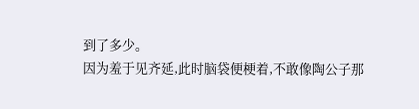到了多少。
因为羞于见齐延,此时脑袋便梗着,不敢像陶公子那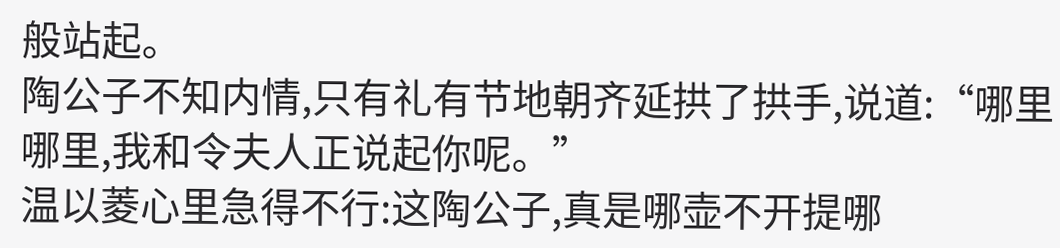般站起。
陶公子不知内情,只有礼有节地朝齐延拱了拱手,说道:“哪里哪里,我和令夫人正说起你呢。”
温以菱心里急得不行:这陶公子,真是哪壶不开提哪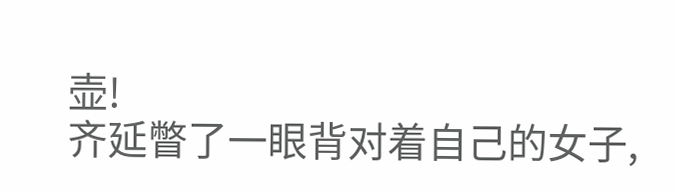壶!
齐延瞥了一眼背对着自己的女子,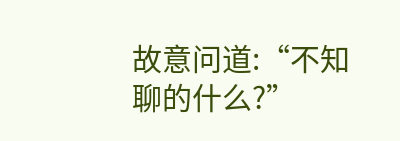故意问道:“不知聊的什么?”